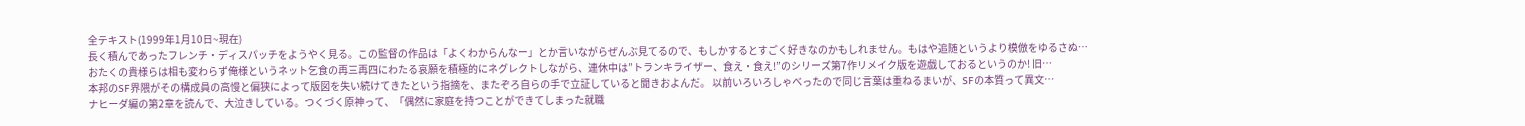全テキスト(1999年1月10日~現在)
長く積んであったフレンチ・ディスパッチをようやく見る。この監督の作品は「よくわからんなー」とか言いながらぜんぶ見てるので、もしかするとすごく好きなのかもしれません。もはや追随というより模倣をゆるさぬ…
おたくの貴様らは相も変わらず俺様というネット乞食の再三再四にわたる哀願を積極的にネグレクトしながら、連休中は”トランキライザー、食え・食え!”のシリーズ第7作リメイク版を遊戯しておるというのか! 旧…
本邦のSF界隈がその構成員の高慢と偏狭によって版図を失い続けてきたという指摘を、またぞろ自らの手で立証していると聞きおよんだ。 以前いろいろしゃべったので同じ言葉は重ねるまいが、SFの本質って異文…
ナヒーダ編の第2章を読んで、大泣きしている。つくづく原神って、「偶然に家庭を持つことができてしまった就職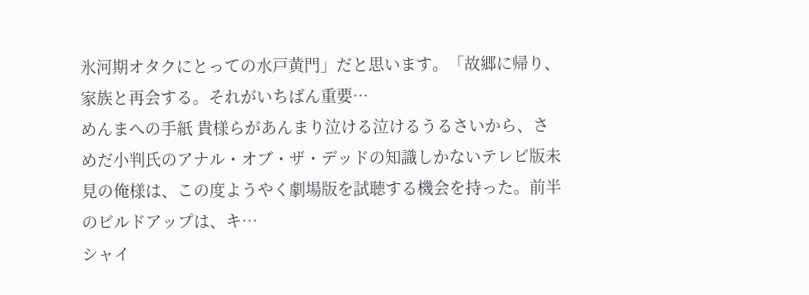氷河期オタクにとっての水戸黄門」だと思います。「故郷に帰り、家族と再会する。それがいちばん重要…
めんまへの手紙 貴様らがあんまり泣ける泣けるうるさいから、さめだ小判氏のアナル・オブ・ザ・デッドの知識しかないテレビ版未見の俺様は、この度ようやく劇場版を試聴する機会を持った。前半のビルドアップは、キ…
シャイ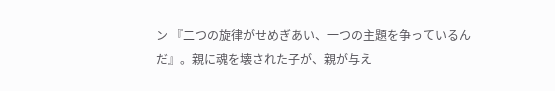ン 『二つの旋律がせめぎあい、一つの主題を争っているんだ』。親に魂を壊された子が、親が与え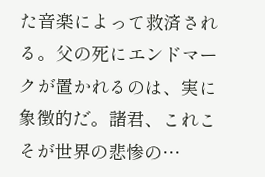た音楽によって救済される。父の死にエンドマークが置かれるのは、実に象徴的だ。諸君、これこそが世界の悲惨の…